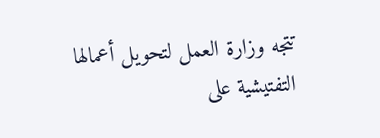تتجه وزارة العمل لتحويل أعمالها التفتيشية على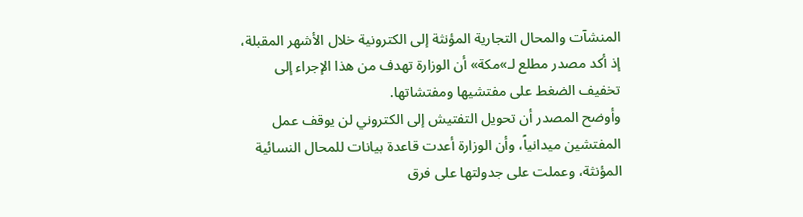المنشآت والمحال التجارية المؤنثة إلى الكترونية خلال الأشهر المقبلة، إذ أكد مصدر مطلع لـ»مكة» أن الوزارة تهدف من هذا الإجراء إلى تخفيف الضغط على مفتشيها ومفتشاتها.
وأوضح المصدر أن تحويل التفتيش إلى الكتروني لن يوقف عمل المفتشين ميدانياً، وأن الوزارة أعدت قاعدة بيانات للمحال النسائية المؤنثة، وعملت على جدولتها على فرق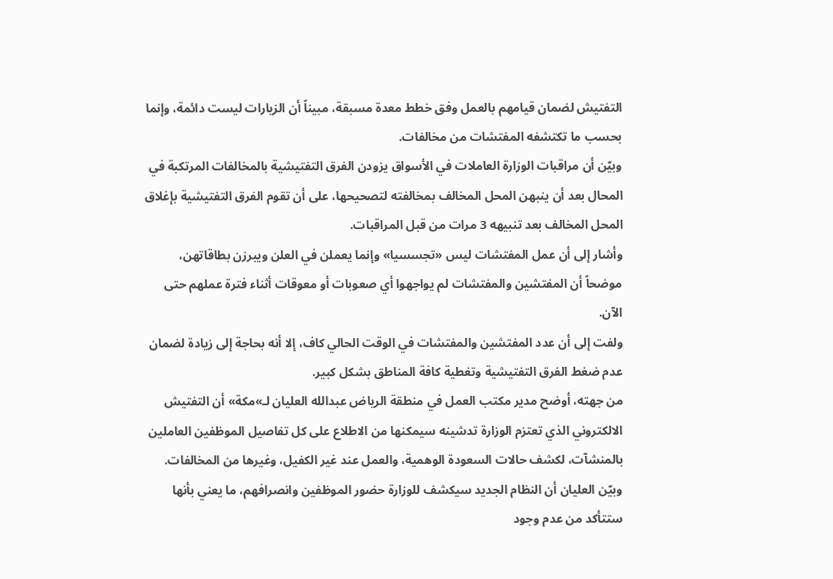التفتيش لضمان قيامهم بالعمل وفق خطط معدة مسبقة، مبيناً أن الزيارات ليست دائمة، وإنما بحسب ما تكتشفه المفتشات من مخالفات.
وبيّن أن مراقبات الوزارة العاملات في الأسواق يزودن الفرق التفتيشية بالمخالفات المرتكبة في المحال بعد أن ينبهن المحل المخالف بمخالفته لتصحيحها، على أن تقوم الفرق التفتيشية بإغلاق المحل المخالف بعد تنبيهه 3 مرات من قبل المراقبات.
وأشار إلى أن عمل المفتشات ليس «تجسسيا» وإنما يعملن في العلن ويبرزن بطاقاتهن، موضحاً أن المفتشين والمفتشات لم يواجهوا أي صعوبات أو معوقات أثناء فترة عملهم حتى الآن.
ولفت إلى أن عدد المفتشين والمفتشات في الوقت الحالي كاف، إلا أنه بحاجة إلى زيادة لضمان عدم ضغط الفرق التفتيشية وتغطية كافة المناطق بشكل كبير.
من جهته، أوضح مدير مكتب العمل في منطقة الرياض عبدالله العليان لـ»مكة» أن التفتيش الالكتروني الذي تعتزم الوزارة تدشينه سيمكنها من الاطلاع على كل تفاصيل الموظفين العاملين بالمنشآت، لكشف حالات السعودة الوهمية، والعمل عند غير الكفيل، وغيرها من المخالفات.
وبيّن العليان أن النظام الجديد سيكشف للوزارة حضور الموظفين وانصرافهم، ما يعني بأنها ستتأكد من عدم وجود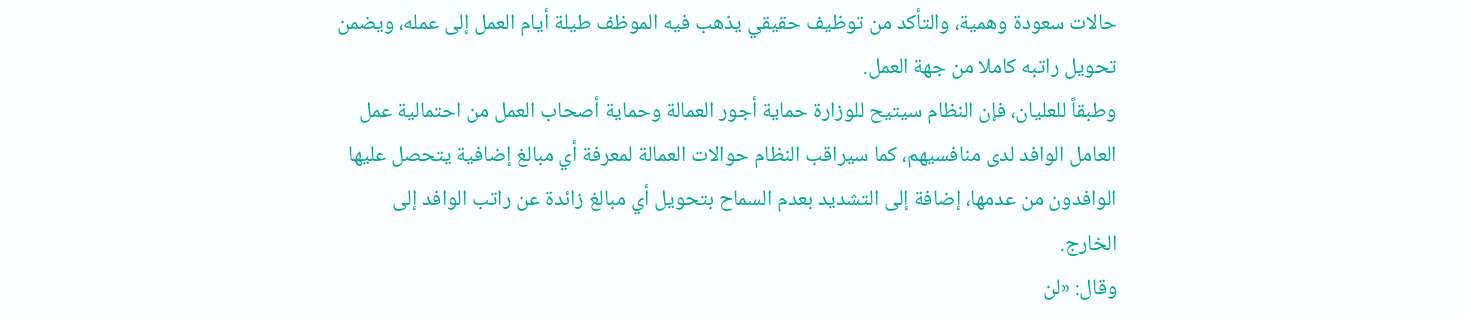حالات سعودة وهمية، والتأكد من توظيف حقيقي يذهب فيه الموظف طيلة أيام العمل إلى عمله، ويضمن تحويل راتبه كاملا من جهة العمل.
وطبقاً للعليان، فإن النظام سيتيح للوزارة حماية أجور العمالة وحماية أصحاب العمل من احتمالية عمل العامل الوافد لدى منافسيهم، كما سيراقب النظام حوالات العمالة لمعرفة أي مبالغ إضافية يتحصل عليها الوافدون من عدمها، إضافة إلى التشديد بعدم السماح بتحويل أي مبالغ زائدة عن راتب الوافد إلى الخارج.
وقال: «لن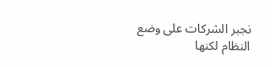نجبر الشركات على وضع النظام لكنها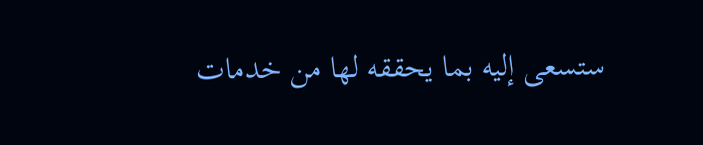ستسعى إليه بما يحققه لها من خدمات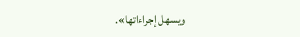ويسهل إجراءاتها».